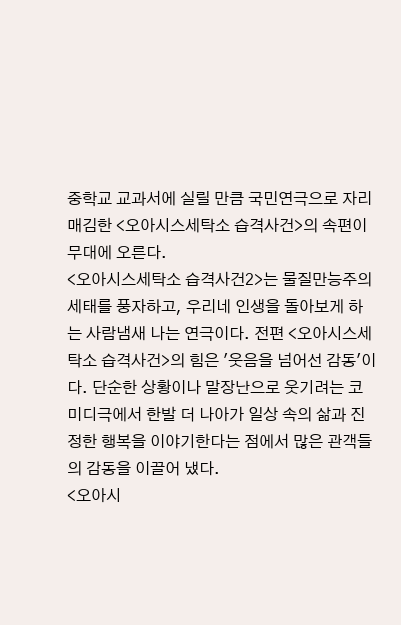중학교 교과서에 실릴 만큼 국민연극으로 자리매김한 <오아시스세탁소 습격사건>의 속편이 무대에 오른다.
<오아시스세탁소 습격사건2>는 물질만능주의 세태를 풍자하고, 우리네 인생을 돌아보게 하는 사람냄새 나는 연극이다. 전편 <오아시스세탁소 습격사건>의 힘은 '웃음을 넘어선 감동'이다. 단순한 상황이나 말장난으로 웃기려는 코미디극에서 한발 더 나아가 일상 속의 삶과 진정한 행복을 이야기한다는 점에서 많은 관객들의 감동을 이끌어 냈다.
<오아시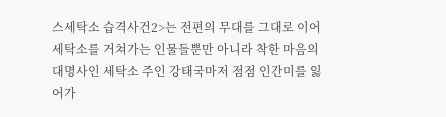스세탁소 습격사건2>는 전편의 무대를 그대로 이어 세탁소를 거쳐가는 인물들뿐만 아니라 착한 마음의 대명사인 세탁소 주인 강태국마저 점점 인간미를 잃어가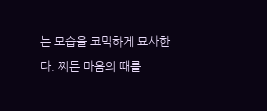는 모습을 코믹하게 묘사한다. 찌든 마음의 때를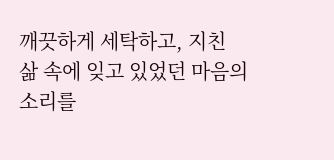깨끗하게 세탁하고, 지친 삶 속에 잊고 있었던 마음의 소리를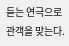듣는 연극으로 관객을 맞는다.